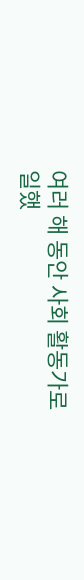여러 해 동안 사회 활동가로 일했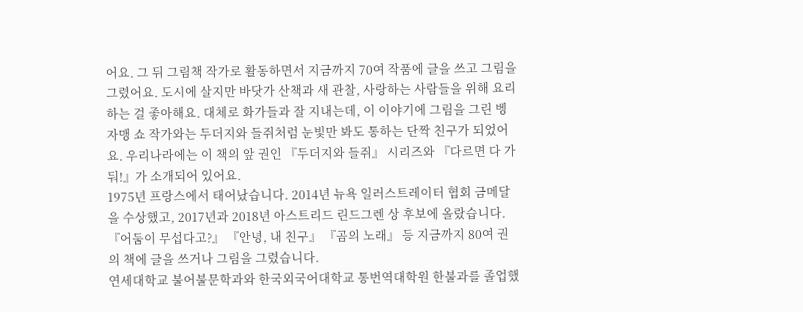어요. 그 뒤 그림책 작가로 활동하면서 지금까지 70여 작품에 글을 쓰고 그림을 그렸어요. 도시에 살지만 바닷가 산책과 새 관찰, 사랑하는 사람들을 위해 요리하는 걸 좋아해요. 대체로 화가들과 잘 지내는데, 이 이야기에 그림을 그린 벵자맹 쇼 작가와는 두더지와 들쥐처럼 눈빛만 봐도 통하는 단짝 친구가 되었어요. 우리나라에는 이 책의 앞 권인 『두더지와 들쥐』 시리즈와 『다르면 다 가둬!』가 소개되어 있어요.
1975년 프랑스에서 태어났습니다. 2014년 뉴욕 일러스트레이터 협회 금메달을 수상했고, 2017년과 2018년 아스트리드 린드그렌 상 후보에 올랐습니다. 『어둠이 무섭다고?』 『안녕, 내 친구』 『곰의 노래』 등 지금까지 80여 권의 책에 글을 쓰거나 그림을 그렸습니다.
연세대학교 불어불문학과와 한국외국어대학교 통번역대학원 한불과를 졸업했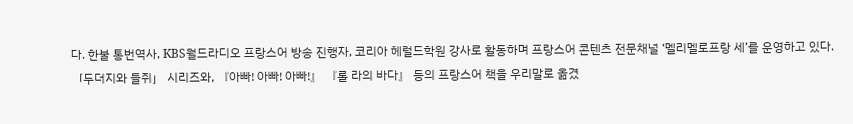다. 한불 통번역사, KBS월드라디오 프랑스어 방송 진행자, 코리아 헤럴드학원 강사로 활동하며 프랑스어 콘텐츠 전문채널 ‘멜리멜로프랑 세’를 운영하고 있다. 「두더지와 들쥐」 시리즈와, 『아빠! 아빠! 아빠!』 『롤 라의 바다』 등의 프랑스어 책을 우리말로 옮겼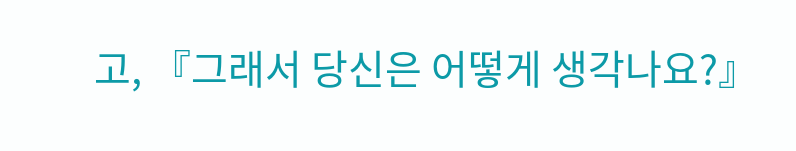고, 『그래서 당신은 어떻게 생각나요?』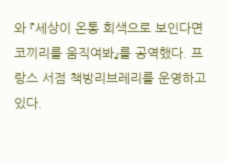와 『세상이 온통 회색으로 보인다면 코끼리를 움직여봐』를 공역했다. 프랑스 서점 책방리브레리를 운영하고 있다.